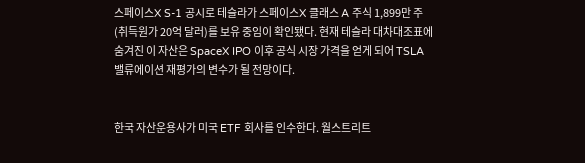스페이스X S-1 공시로 테슬라가 스페이스X 클래스 A 주식 1,899만 주(취득원가 20억 달러)를 보유 중임이 확인됐다. 현재 테슬라 대차대조표에 숨겨진 이 자산은 SpaceX IPO 이후 공식 시장 가격을 얻게 되어 TSLA 밸류에이션 재평가의 변수가 될 전망이다.


한국 자산운용사가 미국 ETF 회사를 인수한다. 월스트리트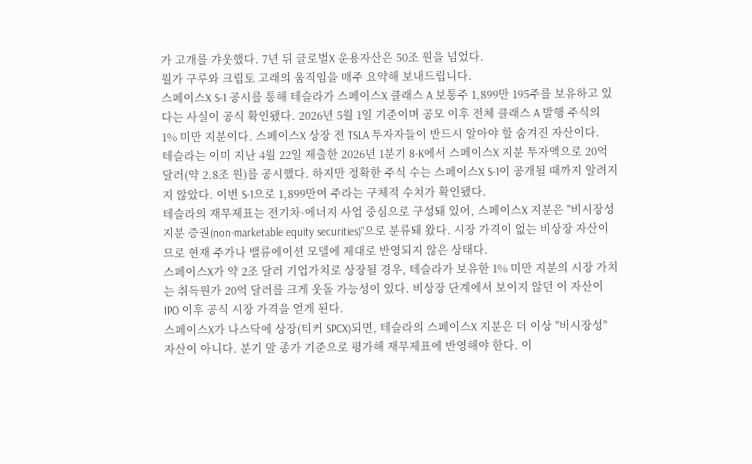가 고개를 갸웃했다. 7년 뒤 글로벌X 운용자산은 50조 원을 넘었다.
월가 구루와 크립토 고래의 움직임을 매주 요약해 보내드립니다.
스페이스X S-1 공시를 통해 테슬라가 스페이스X 클래스 A 보통주 1,899만 195주를 보유하고 있다는 사실이 공식 확인됐다. 2026년 5월 1일 기준이며 공모 이후 전체 클래스 A 발행 주식의 1% 미만 지분이다. 스페이스X 상장 전 TSLA 투자자들이 반드시 알아야 할 숨겨진 자산이다.
테슬라는 이미 지난 4월 22일 제출한 2026년 1분기 8-K에서 스페이스X 지분 투자액으로 20억 달러(약 2.8조 원)를 공시했다. 하지만 정확한 주식 수는 스페이스X S-1이 공개될 때까지 알려지지 않았다. 이번 S-1으로 1,899만여 주라는 구체적 수치가 확인됐다.
테슬라의 재무제표는 전기차·에너지 사업 중심으로 구성돼 있어, 스페이스X 지분은 "비시장성 지분 증권(non-marketable equity securities)"으로 분류돼 왔다. 시장 가격이 없는 비상장 자산이므로 현재 주가나 밸류에이션 모델에 제대로 반영되지 않은 상태다.
스페이스X가 약 2조 달러 기업가치로 상장될 경우, 테슬라가 보유한 1% 미만 지분의 시장 가치는 취득원가 20억 달러를 크게 웃돌 가능성이 있다. 비상장 단계에서 보이지 않던 이 자산이 IPO 이후 공식 시장 가격을 얻게 된다.
스페이스X가 나스닥에 상장(티커 SPCX)되면, 테슬라의 스페이스X 지분은 더 이상 "비시장성" 자산이 아니다. 분기 말 종가 기준으로 평가해 재무제표에 반영해야 한다. 이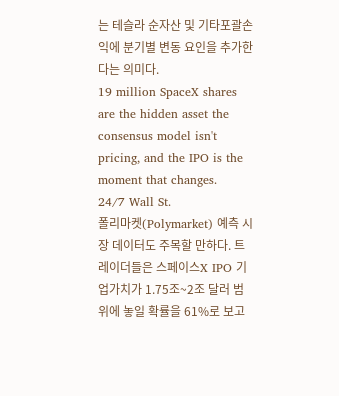는 테슬라 순자산 및 기타포괄손익에 분기별 변동 요인을 추가한다는 의미다.
19 million SpaceX shares are the hidden asset the consensus model isn't pricing, and the IPO is the moment that changes.
24/7 Wall St.
폴리마켓(Polymarket) 예측 시장 데이터도 주목할 만하다. 트레이더들은 스페이스X IPO 기업가치가 1.75조~2조 달러 범위에 놓일 확률을 61%로 보고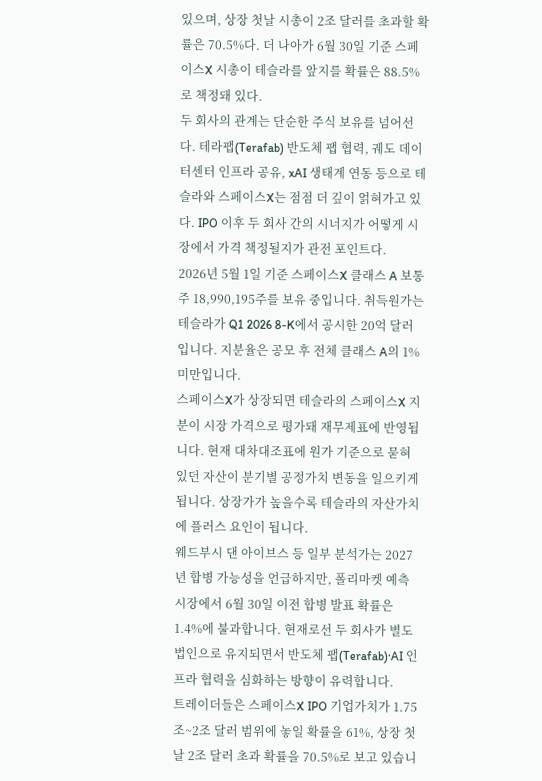있으며, 상장 첫날 시총이 2조 달러를 초과할 확률은 70.5%다. 더 나아가 6월 30일 기준 스페이스X 시총이 테슬라를 앞지를 확률은 88.5%로 책정돼 있다.
두 회사의 관계는 단순한 주식 보유를 넘어선다. 테라팹(Terafab) 반도체 팹 협력, 궤도 데이터센터 인프라 공유, xAI 생태계 연동 등으로 테슬라와 스페이스X는 점점 더 깊이 얽혀가고 있다. IPO 이후 두 회사 간의 시너지가 어떻게 시장에서 가격 책정될지가 관전 포인트다.
2026년 5월 1일 기준 스페이스X 클래스 A 보통주 18,990,195주를 보유 중입니다. 취득원가는 테슬라가 Q1 2026 8-K에서 공시한 20억 달러입니다. 지분율은 공모 후 전체 클래스 A의 1% 미만입니다.
스페이스X가 상장되면 테슬라의 스페이스X 지분이 시장 가격으로 평가돼 재무제표에 반영됩니다. 현재 대차대조표에 원가 기준으로 묻혀 있던 자산이 분기별 공정가치 변동을 일으키게 됩니다. 상장가가 높을수록 테슬라의 자산가치에 플러스 요인이 됩니다.
웨드부시 댄 아이브스 등 일부 분석가는 2027년 합병 가능성을 언급하지만, 폴리마켓 예측 시장에서 6월 30일 이전 합병 발표 확률은 1.4%에 불과합니다. 현재로선 두 회사가 별도 법인으로 유지되면서 반도체 팹(Terafab)·AI 인프라 협력을 심화하는 방향이 유력합니다.
트레이더들은 스페이스X IPO 기업가치가 1.75조~2조 달러 범위에 놓일 확률을 61%, 상장 첫날 2조 달러 초과 확률을 70.5%로 보고 있습니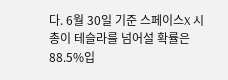다. 6월 30일 기준 스페이스X 시총이 테슬라를 넘어설 확률은 88.5%입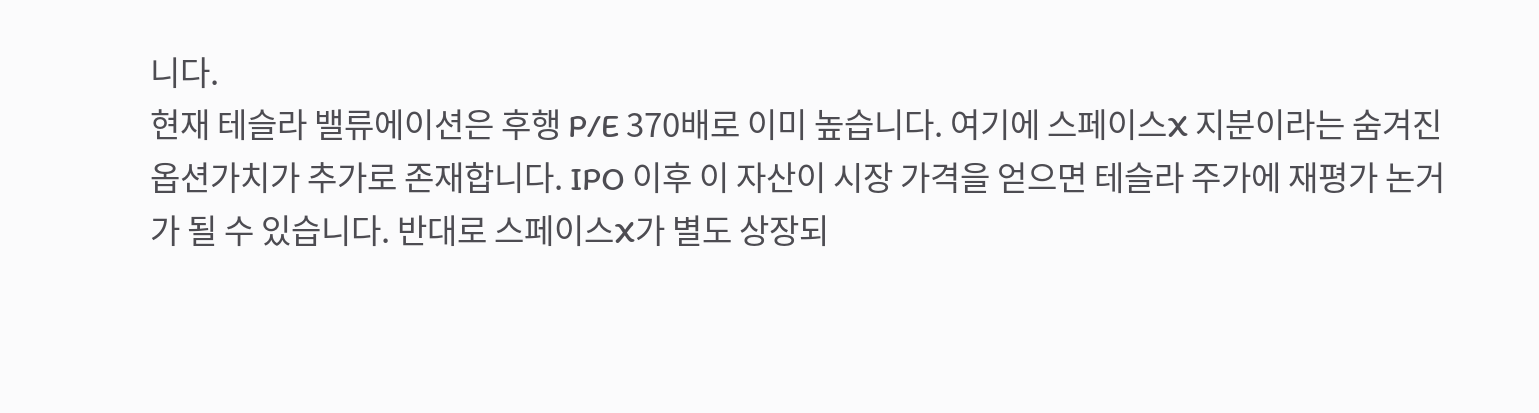니다.
현재 테슬라 밸류에이션은 후행 P/E 370배로 이미 높습니다. 여기에 스페이스X 지분이라는 숨겨진 옵션가치가 추가로 존재합니다. IPO 이후 이 자산이 시장 가격을 얻으면 테슬라 주가에 재평가 논거가 될 수 있습니다. 반대로 스페이스X가 별도 상장되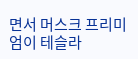면서 머스크 프리미엄이 테슬라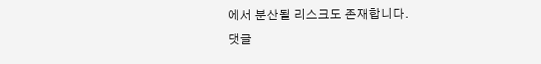에서 분산될 리스크도 존재합니다.
댓글